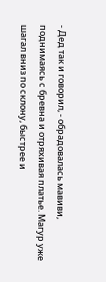- Дед так и говорил, - обрадовалась мавиви, поднимаясь с бревна и отряхивая платье. Магур уже шагал вниз по склону, быстрее и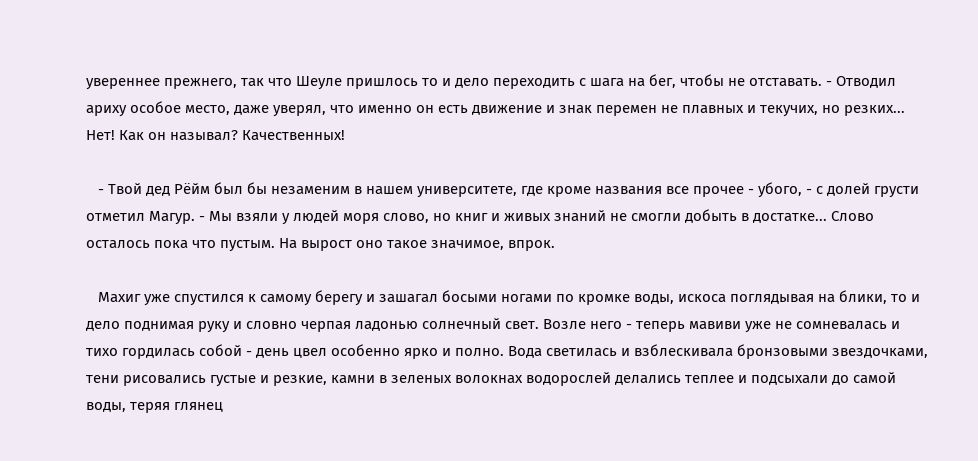увереннее прежнего, так что Шеуле пришлось то и дело переходить с шага на бег, чтобы не отставать. - Отводил ариху особое место, даже уверял, что именно он есть движение и знак перемен не плавных и текучих, но резких... Нет! Как он называл? Качественных!

   - Твой дед Рёйм был бы незаменим в нашем университете, где кроме названия все прочее - убого, - с долей грусти отметил Магур. - Мы взяли у людей моря слово, но книг и живых знаний не смогли добыть в достатке... Слово осталось пока что пустым. На вырост оно такое значимое, впрок.

   Махиг уже спустился к самому берегу и зашагал босыми ногами по кромке воды, искоса поглядывая на блики, то и дело поднимая руку и словно черпая ладонью солнечный свет. Возле него - теперь мавиви уже не сомневалась и тихо гордилась собой - день цвел особенно ярко и полно. Вода светилась и взблескивала бронзовыми звездочками, тени рисовались густые и резкие, камни в зеленых волокнах водорослей делались теплее и подсыхали до самой воды, теряя глянец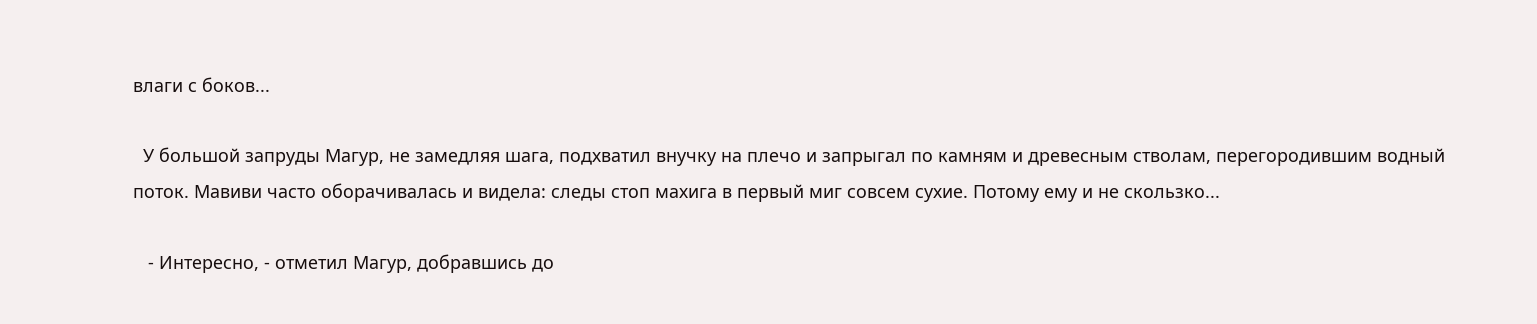влаги с боков...

  У большой запруды Магур, не замедляя шага, подхватил внучку на плечо и запрыгал по камням и древесным стволам, перегородившим водный поток. Мавиви часто оборачивалась и видела: следы стоп махига в первый миг совсем сухие. Потому ему и не скользко...

   - Интересно, - отметил Магур, добравшись до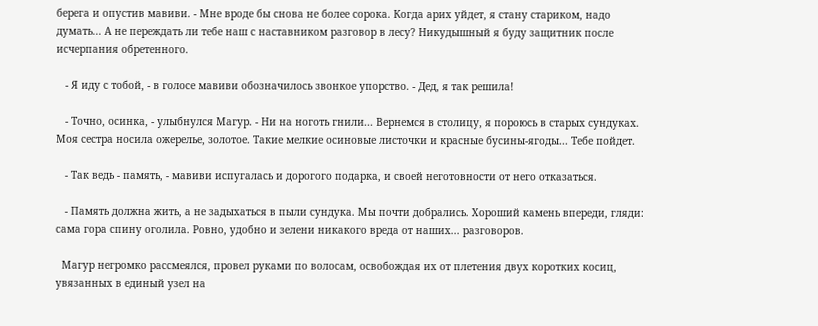берега и опустив мавиви. - Мне вроде бы снова не более сорока. Когда арих уйдет, я стану стариком, надо думать... А не переждать ли тебе наш с наставником разговор в лесу? Никудышный я буду защитник после исчерпания обретенного.

   - Я иду с тобой, - в голосе мавиви обозначилось звонкое упорство. - Дед, я так решила!

   - Точно, осинка, - улыбнулся Магур. - Ни на ноготь гнили... Вернемся в столицу, я пороюсь в старых сундуках. Моя сестра носила ожерелье, золотое. Такие мелкие осиновые листочки и красные бусины-ягоды... Тебе пойдет.

   - Так ведь - память, - мавиви испугалась и дорогого подарка, и своей неготовности от него отказаться.

   - Память должна жить, а не задыхаться в пыли сундука. Мы почти добрались. Хороший камень впереди, гляди: сама гора спину оголила. Ровно, удобно и зелени никакого вреда от наших... разговоров.

  Магур негромко рассмеялся, провел руками по волосам, освобождая их от плетения двух коротких косиц, увязанных в единый узел на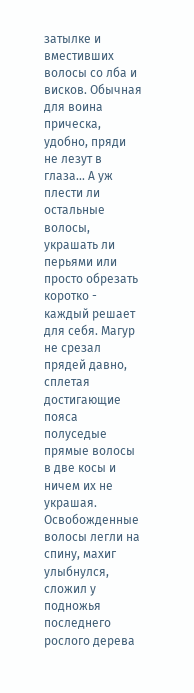затылке и вместивших волосы со лба и висков. Обычная для воина прическа, удобно, пряди не лезут в глаза... А уж плести ли остальные волосы, украшать ли перьями или просто обрезать коротко - каждый решает для себя. Магур не срезал прядей давно, сплетая достигающие пояса полуседые прямые волосы в две косы и ничем их не украшая. Освобожденные волосы легли на спину, махиг улыбнулся, сложил у подножья последнего рослого дерева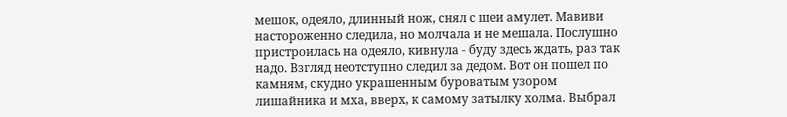мешок, одеяло, длинный нож, снял с шеи амулет. Мавиви настороженно следила, но молчала и не мешала. Послушно пристроилась на одеяло, кивнула - буду здесь ждать, раз так надо. Взгляд неотступно следил за дедом. Вот он пошел по камням, скудно украшенным буроватым узором лишайника и мха, вверх, к самому затылку холма. Выбрал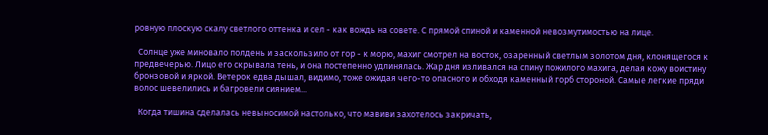ровную плоскую скалу светлого оттенка и сел - как вождь на совете. С прямой спиной и каменной невозмутимостью на лице.

  Солнце уже миновало полдень и заскользило от гор - к морю, махиг смотрел на восток, озаренный светлым золотом дня, клонящегося к предвечерью. Лицо его скрывала тень, и она постепенно удлинялась. Жар дня изливался на спину пожилого махига, делая кожу воистину бронзовой и яркой. Ветерок едва дышал, видимо, тоже ожидая чего-то опасного и обходя каменный горб стороной. Самые легкие пряди волос шевелились и багровели сиянием...

  Когда тишина сделалась невыносимой настолько, что мавиви захотелось закричать,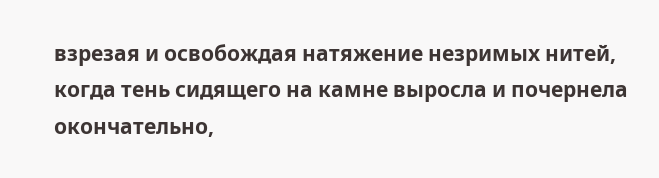взрезая и освобождая натяжение незримых нитей, когда тень сидящего на камне выросла и почернела окончательно,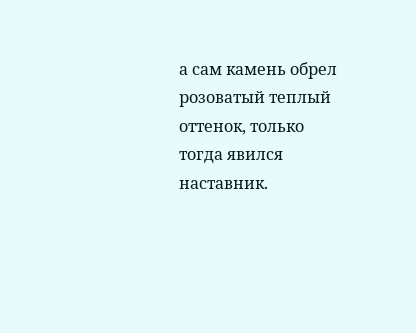а сам камень обрел розоватый теплый оттенок, только тогда явился наставник.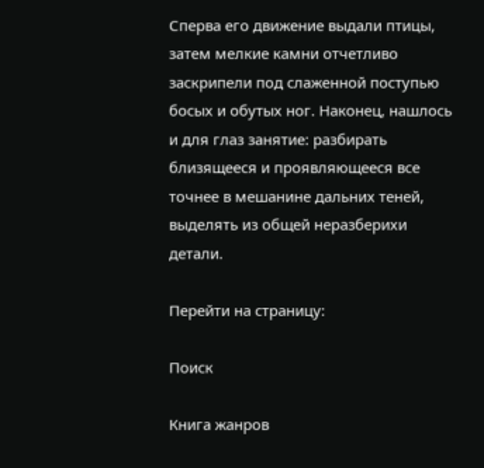Сперва его движение выдали птицы, затем мелкие камни отчетливо заскрипели под слаженной поступью босых и обутых ног. Наконец, нашлось и для глаз занятие: разбирать близящееся и проявляющееся все точнее в мешанине дальних теней, выделять из общей неразберихи детали.

Перейти на страницу:

Поиск

Книга жанров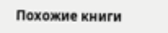Похожие книги